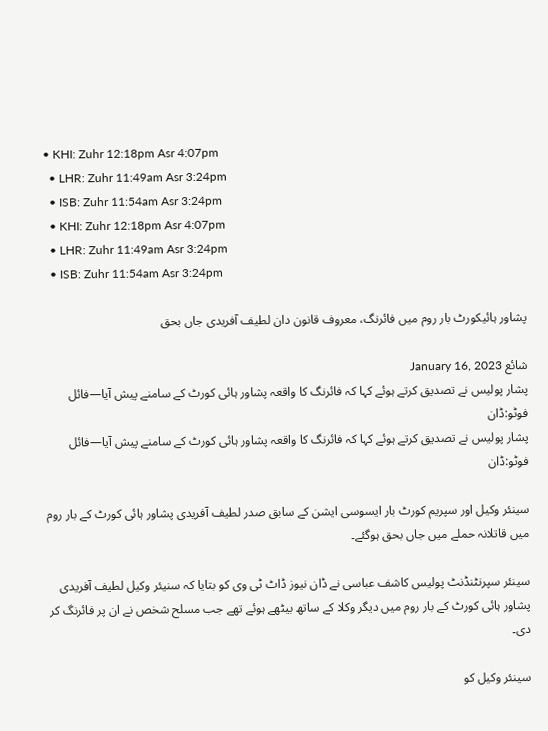• KHI: Zuhr 12:18pm Asr 4:07pm
  • LHR: Zuhr 11:49am Asr 3:24pm
  • ISB: Zuhr 11:54am Asr 3:24pm
  • KHI: Zuhr 12:18pm Asr 4:07pm
  • LHR: Zuhr 11:49am Asr 3:24pm
  • ISB: Zuhr 11:54am Asr 3:24pm

پشاور ہائیکورٹ بار روم میں فائرنگ، معروف قانون دان لطیف آفریدی جاں بحق

شائع January 16, 2023
پشار پولیس نے تصدیق کرتے ہوئے کہا کہ فائرنگ کا واقعہ پشاور ہائی کورٹ کے سامنے پیش آیا—فائل فوٹو:ڈان
پشار پولیس نے تصدیق کرتے ہوئے کہا کہ فائرنگ کا واقعہ پشاور ہائی کورٹ کے سامنے پیش آیا—فائل فوٹو:ڈان

سینئر وکیل اور سپریم کورٹ بار ایسوسی ایشن کے سابق صدر لطیف آفریدی پشاور ہائی کورٹ کے بار روم میں قاتلانہ حملے میں جاں بحق ہوگئے۔

سینئر سپرنٹنڈنٹ پولیس کاشف عباسی نے ڈان نیوز ڈاٹ ٹی وی کو بتایا کہ سنیئر وکیل لطیف آفریدی پشاور ہائی کورٹ کے بار روم میں دیگر وکلا کے ساتھ بیٹھے ہوئے تھے جب مسلح شخص نے ان پر فائرنگ کر دی۔

سینئر وکیل کو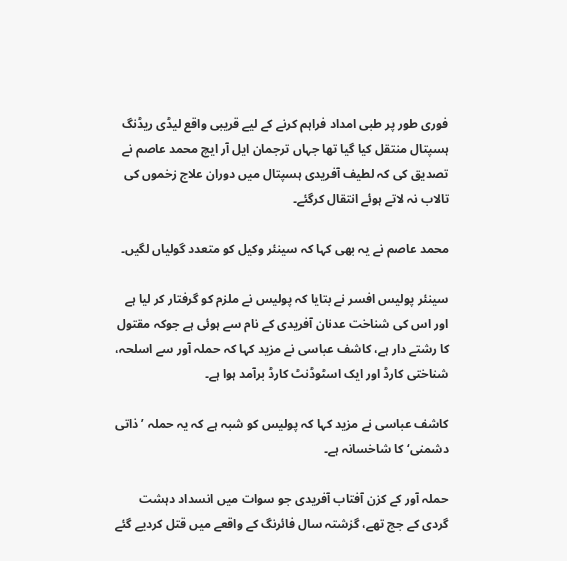فوری طور پر طبی امداد فراہم کرنے کے لیے قریبی واقع لیڈی ریڈنگ ہسپتال منتقل کیا گیا تھا جہاں ترجمان ایل آر ایچ محمد عاصم نے تصدیق کی کہ لطیف آفریدی ہسپتال میں دوران علاج زخموں کی تالاب نہ لاتے ہوئے انتقال کرگئے۔

محمد عاصم نے یہ بھی کہا کہ سینئر وکیل کو متعدد گولیاں لگیں۔

سینئر پولیس افسر نے بتایا کہ پولیس نے ملزم کو گرفتار کر لیا ہے اور اس کی شناخت عدنان آفریدی کے نام سے ہوئی ہے جوکہ مقتول کا رشتے دار ہے، کاشف عباسی نے مزید کہا کہ حملہ آور سے اسلحہ، شناختی کارڈ اور ایک اسٹوڈنٹ کارڈ برآمد ہوا ہے۔

کاشف عباسی نے مزید کہا کہ پولیس کو شبہ ہے کہ یہ حملہ ’ذاتی دشمنی‘ کا شاخسانہ ہے۔

حملہ آور کے کزن آفتاب آفریدی جو سوات میں انسداد دہشت گردی کے جج تھے، گزشتہ سال فائرنگ کے واقعے میں قتل کردیے گئے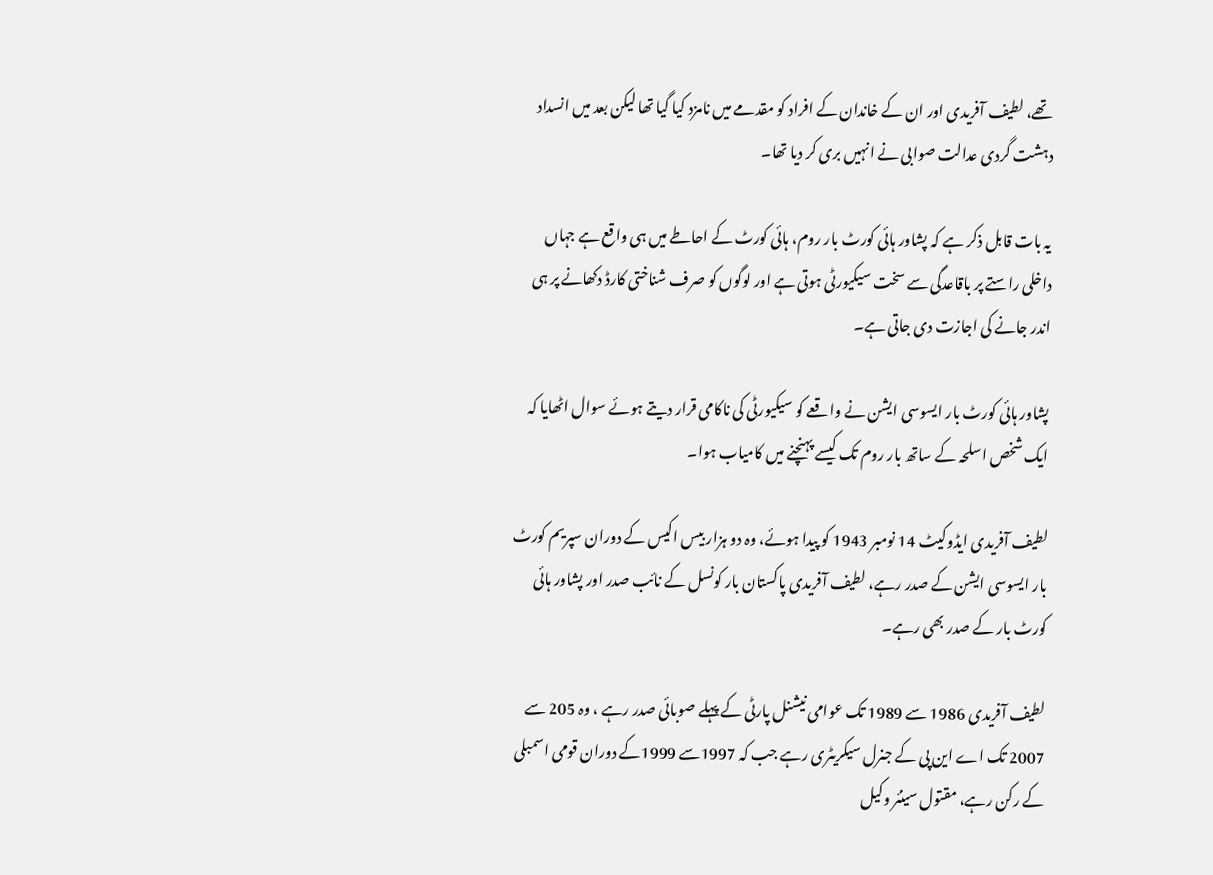تھے، لطیف آفریدی اور ان کے خاندان کے افراد کو مقدمے میں نامزد کیا گیا تھا لیکن بعد میں انسداد دہشت گردی عدالت صوابی نے انہیں بری کر دیا تھا۔

یہ بات قابل ذکر ہے کہ پشاور ہائی کورٹ بار روم، ہائی کورٹ کے احاطے میں ہی واقع ہے جہاں داخلی راستے پر باقاعدگی سے سخت سیکیورٹی ہوتی ہے اور لوگوں کو صرف شناختی کارڈ دکھانے پر ہی اندر جانے کی اجازت دی جاتی ہے۔

پشاور ہائی کورٹ بار ایسوسی ایشن نے واقعے کو سیکیورٹی کی ناکامی قرار دیتے ہوئے سوال اٹھایا کہ ایک شخص اسلحہ کے ساتھ بار روم تک کیسے پہنچنے میں کامیاب ہوا۔

لطیف آفریدی ایڈوکیٹ 14 نومبر 1943 کو پیدا ہوئے، وہ دو ہزار بیس اکیس کے دوران سپریم کورٹ بار ایسوسی ایشن کے صدر رہے، لطیف آفریدی پاکستان بار کونسل کے نائب صدر اور پشاور ہائی کورٹ بار کے صدر بھی رہے۔

لطیف آفریدی 1986 سے 1989 تک عوامی نیشنل پارٹی کے پہلے صوبائی صدر رہے ، وہ 205 سے 2007 تک اے این پی کے جنرل سیکریٹری رہے جب کہ 1997سے 1999کے دوران قومی اسمبلی کے رکن رہے، مقتول سینئر وکیل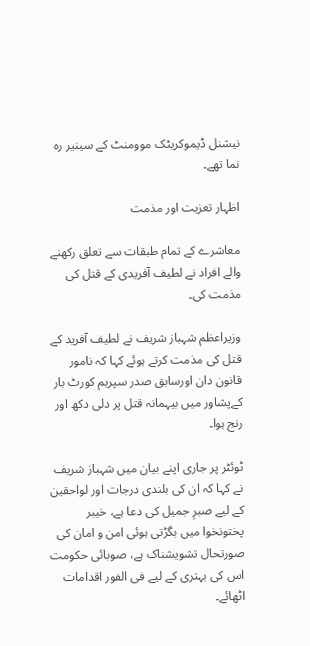نیشنل ڈیموکریٹک موومنٹ کے سینیر رہ نما تھے۔

اظہار تعزیت اور مذمت

معاشرے کے تمام طبقات سے تعلق رکھنے والے افراد نے لطیف آفریدی کے قتل کی مذمت کی۔

وزیراعظم شہباز شریف نے لطیف آفرید کے قتل کی مذمت کرتے ہوئے کہا کہ نامور قانون دان اورسابق صدر سپریم کورٹ بار کےپشاور میں بیہمانہ قتل پر دلی دکھ اور رنج ہوا۔

ٹوئٹر پر جاری اپنے بیان میں شہباز شریف نے کہا کہ ان کی بلندی درجات اور لواحقین کے لیے صبرِ جمیل کی دعا ہے، خیبر پختونخوا میں بگڑتی ہوئی امن و امان کی صورتحال تشویشناک ہے، صوبائی حکومت اس کی بہتری کے لیے فی الفور اقدامات اٹھائے۔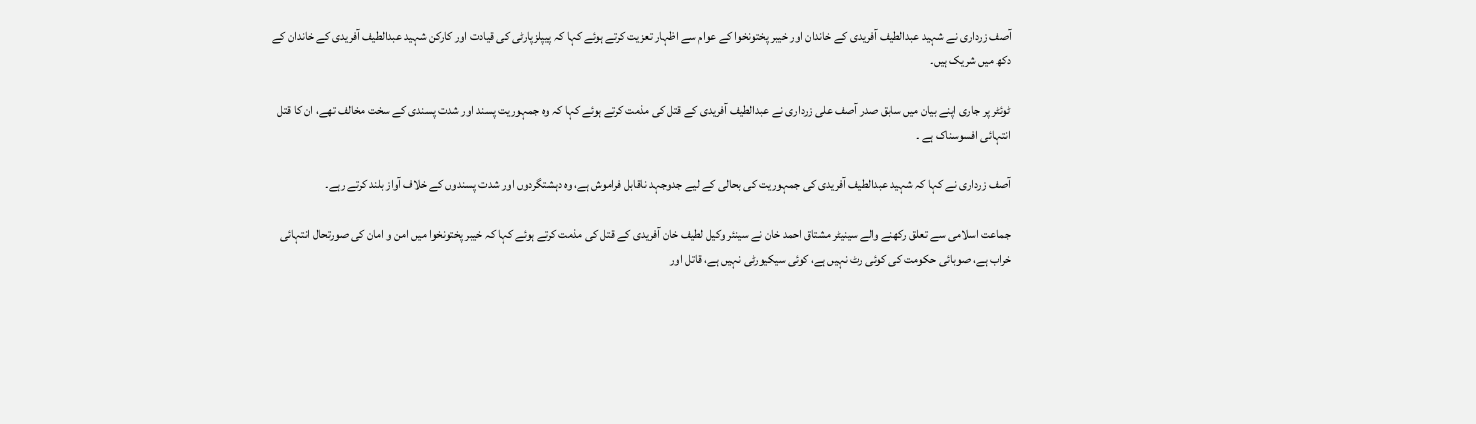آصف زرداری نے شہید عبدالطیف آفریدی کے خاندان اور خیبر پختونخوا کے عوام سے اظہار تعزیت کرتے ہوئے کہا کہ پیپلزپارٹی کی قیادت اور کارکن شہید عبدالطیف آفریدی کے خاندان کے دکھ میں شریک ہیں۔

ٹوئٹر پر جاری اپنے بیان میں سابق صدر آصف علی زرداری نے عبدالطیف آفریدی کے قتل کی مذمت کرتے ہوئے کہا کہ وہ جمہوریت پسند اور شدت پسندی کے سخت مخالف تھے، ان کا قتل انتہائی افسوسناک ہے ۔

آصف زرداری نے کہا کہ شہید عبدالطیف آفریدی کی جمہوریت کی بحالی کے لیے جدوجہد ناقابل فراموش ہے، وہ دہشتگردوں اور شدت پسندوں کے خلاف آواز بلند کرتے رہے۔

جماعت اسلامی سے تعلق رکھنے والے سینیٹر مشتاق احمد خان نے سینئر وکیل لطیف خان آفریدی کے قتل کی مذمت کرتے ہوئے کہا کہ خیبر پختونخوا میں امن و امان کی صورتحال انتہائی خراب ہے، صوبائی حکومت کی کوئی رٹ نہیں ہے، کوئی سیکیورٹی نہیں ہے، قاتل اور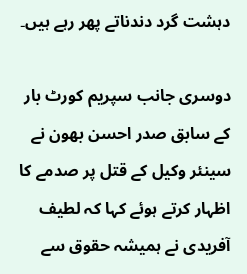دہشت گرد دندناتے پھر رہے ہیں۔

دوسری جانب سپریم کورٹ بار کے سابق صدر احسن بھون نے سینئر وکیل کے قتل پر صدمے کا اظہار کرتے ہوئے کہا کہ لطیف آفریدی نے ہمیشہ حقوق سے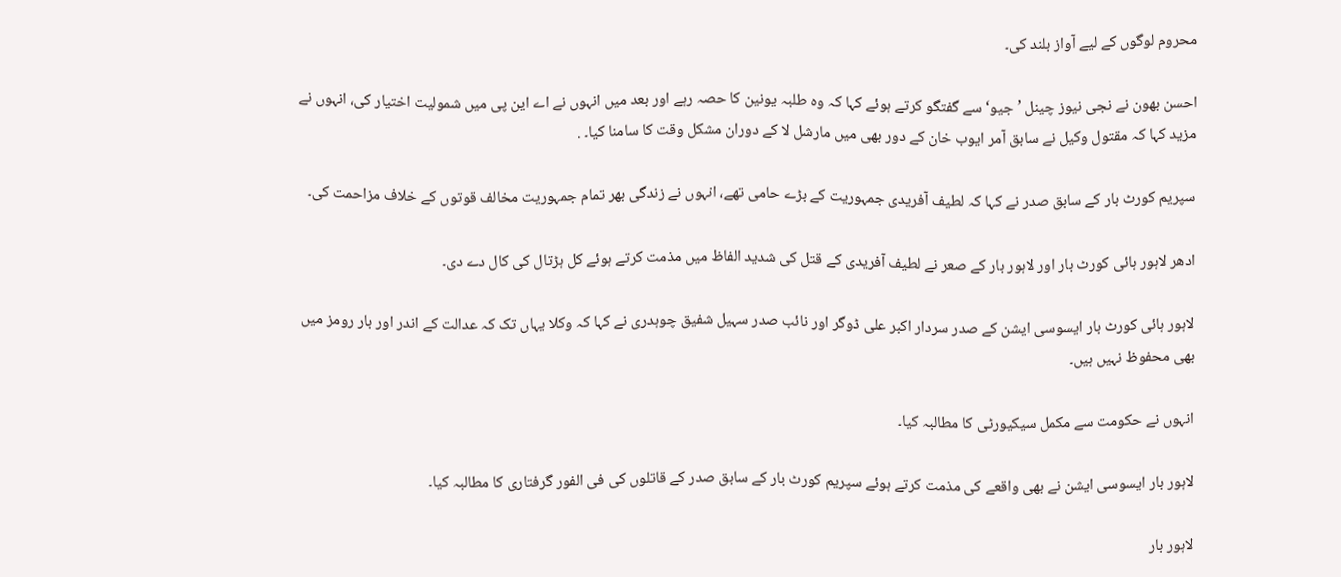محروم لوگوں کے لیے آواز بلند کی۔

احسن بھون نے نجی نیوز چینل ’جیو‘ سے گفتگو کرتے ہوئے کہا کہ وہ طلبہ یونین کا حصہ رہے اور بعد میں انہوں نے اے این پی میں شمولیت اختیار کی، انہوں نے مزید کہا کہ مقتول وکیل نے سابق آمر ایوب خان کے دور بھی میں مارشل لا کے دوران مشکل وقت کا سامنا کیا۔ .

سپریم کورٹ بار کے سابق صدر نے کہا کہ لطیف آفریدی جمہوریت کے بڑے حامی تھے، انہوں نے زندگی بھر تمام جمہوریت مخالف قوتوں کے خلاف مزاحمت کی۔

ادھر لاہور ہائی کورٹ بار اور لاہور بار کے صعر نے لطیف آفریدی کے قتل کی شدید الفاظ میں مذمت کرتے ہوئے کل ہڑتال کی کال دے دی۔

لاہور ہائی کورٹ بار ایسوسی ایشن کے صدر سردار اکبر علی ڈوگر اور نائب صدر سہیل شفیق چوہدری نے کہا کہ وکلا یہاں تک کہ عدالت کے اندر اور بار رومز میں بھی محفوظ نہیں ہیں۔

انہوں نے حکومت سے مکمل سیکیورٹی کا مطالبہ کیا۔

لاہور بار ایسوسی ایشن نے بھی واقعے کی مذمت کرتے ہوئے سپریم کورٹ بار کے سابق صدر کے قاتلوں کی فی الفور گرفتاری کا مطالبہ کیا۔

لاہور بار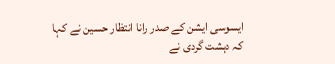ایسوسی ایشن کے صدر رانا انتظار حسین نے کہا کہ دہشت گردی نے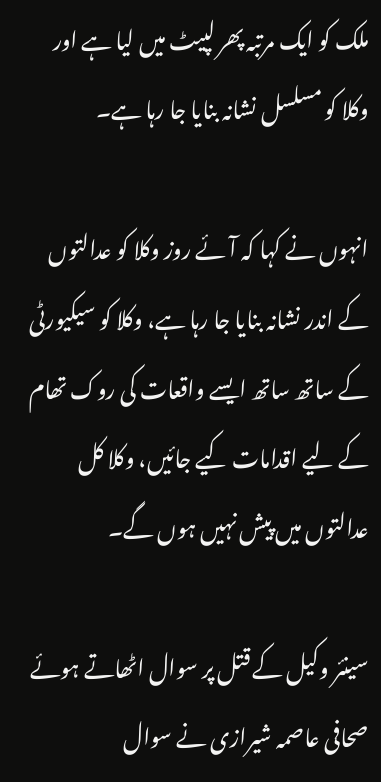ملک کو ایک مرتبہ پھر لپیٹ میں لیا ہے اور وکلا کو مسلسل نشانہ بنایا جا رہا ہے۔

انہوں نے کہا کہ آئے روز وکلا کو عدالتوں کے اندر نشانہ بنایا جا رہا ہے، وکلا کو سیکیورٹی کے ساتھ ساتھ ایسے واقعات کی روک تھام کے لیے اقدامات کیے جائیں، وکلا کل عدالتوں میں پیش نہیں ہوں گے۔

سینئر وکیل کے قتل پر سوال اٹھاتے ہوئے صحافی عاصمہ شیرازی نے سوال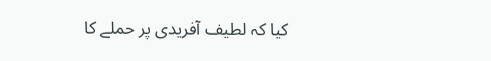کیا کہ لطیف آفریدی پر حملے کا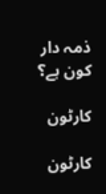ذمہ دار کون ہے؟

کارٹون

کارٹون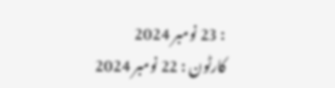: 23 نومبر 2024
کارٹون : 22 نومبر 2024